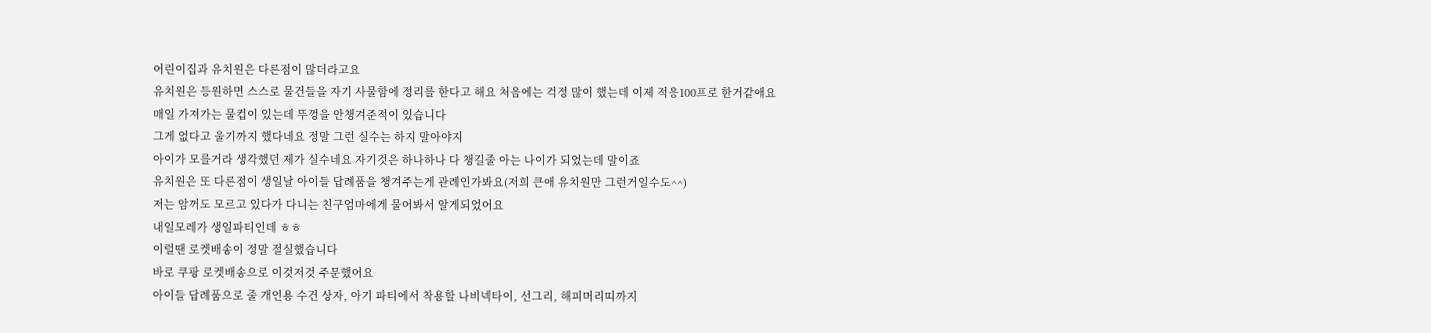어린이집과 유치원은 다른점이 많더라고요
유치원은 등원하면 스스로 물건들을 자기 사물함에 정리를 한다고 해요 처음에는 걱정 많이 했는데 이제 적응100프로 한거같애요
매일 가져가는 물컵이 있는데 뚜껑을 안챙겨준적이 있습니다
그게 없다고 울기까지 했다네요 정말 그런 실수는 하지 말아야지
아이가 모를거라 생각했던 제가 실수네요 자기것은 하나하나 다 챙길줄 아는 나이가 되었는데 말이죠
유치원은 또 다른점이 생일날 아이들 답례품을 챙겨주는게 관례인가봐요(저희 큰애 유치원만 그런거일수도^^)
저는 암꺼도 모르고 있다가 다니는 친구엄마에게 물어봐서 알게되었어요
내일모레가 생일파티인데 ㅎㅎ
이럴땐 로켓배송이 정말 절실했습니다
바로 쿠팡 로켓배송으로 이것저것 주문했어요
아이들 답례품으로 줄 개인용 수건 상자, 아기 파티에서 착용할 나비넥타이, 선그리, 해피머리띠까지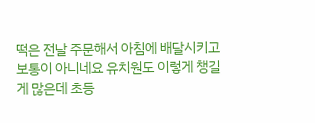떡은 전날 주문해서 아침에 배달시키고
보통이 아니네요 유치원도 이렇게 챙길게 많은데 초등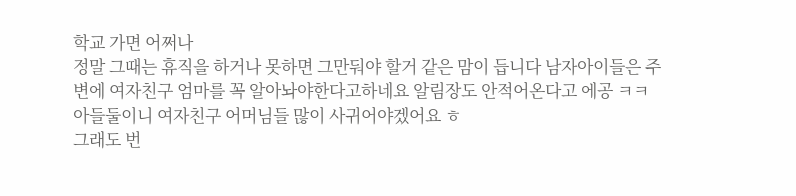학교 가면 어쩌나
정말 그때는 휴직을 하거나 못하면 그만둬야 할거 같은 맘이 듭니다 남자아이들은 주변에 여자친구 엄마를 꼭 알아놔야한다고하네요 알림장도 안적어온다고 에공 ㅋㅋ
아들둘이니 여자친구 어머님들 많이 사귀어야겠어요 ㅎ
그래도 번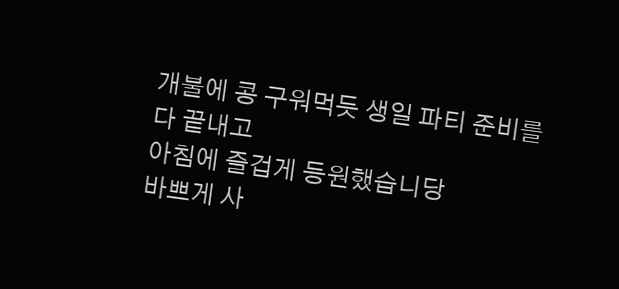개불에 콩 구워먹듯 생일 파티 준비를 다 끝내고
아침에 즐겁게 등원했습니당
바쁘게 사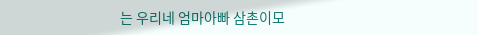는 우리네 엄마아빠 삼촌이모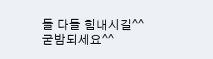들 다들 힘내시길^^
굳밤되세요^^